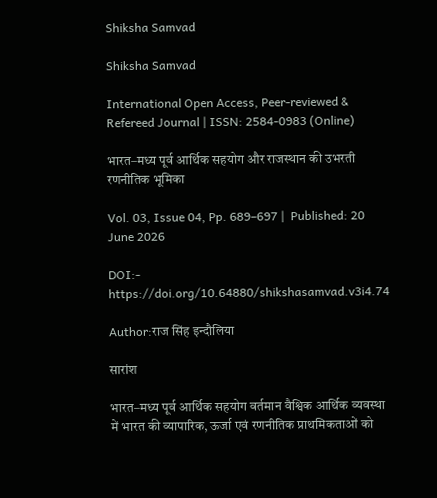Shiksha Samvad

Shiksha Samvad

International Open Access, Peer-reviewed & Refereed Journal | ISSN: 2584-0983 (Online)

भारत–मध्य पूर्व आर्थिक सहयोग और राजस्थान की उभरती रणनीतिक भूमिका

Vol. 03, Issue 04, Pp. 689–697 |  Published: 20 June 2026

DOI:- https://doi.org/10.64880/shikshasamvad.v3i4.74

Author:राज सिंह इन्दौलिया

सारांश

भारत–मध्य पूर्व आर्थिक सहयोग वर्तमान वैश्विक आर्थिक व्यवस्था में भारत की व्यापारिक, ऊर्जा एवं रणनीतिक प्राथमिकताओं को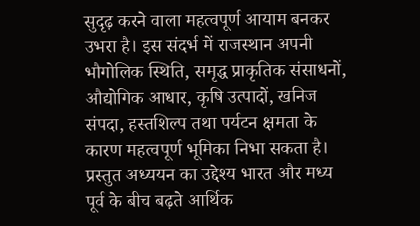सुदृढ़ करने वाला महत्वपूर्ण आयाम बनकर उभरा है। इस संदर्भ में राजस्थान अपनी भौगोलिक स्थिति, समृद्ध प्राकृतिक संसाधनों, औद्योगिक आधार, कृषि उत्पादों, खनिज संपदा, हस्तशिल्प तथा पर्यटन क्षमता के कारण महत्वपूर्ण भूमिका निभा सकता है। प्रस्तुत अध्ययन का उद्देश्य भारत और मध्य पूर्व के बीच बढ़ते आर्थिक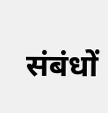संबंधों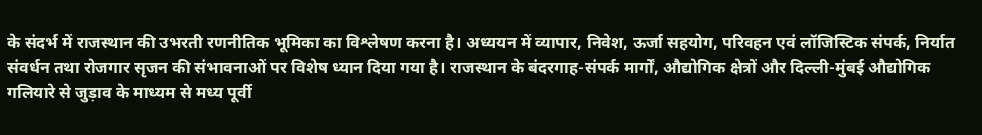के संदर्भ में राजस्थान की उभरती रणनीतिक भूमिका का विश्लेषण करना है। अध्ययन में व्यापार, निवेश, ऊर्जा सहयोग, परिवहन एवं लॉजिस्टिक संपर्क, निर्यात संवर्धन तथा रोजगार सृजन की संभावनाओं पर विशेष ध्यान दिया गया है। राजस्थान के बंदरगाह-संपर्क मार्गों, औद्योगिक क्षेत्रों और दिल्ली-मुंबई औद्योगिक गलियारे से जुड़ाव के माध्यम से मध्य पूर्वी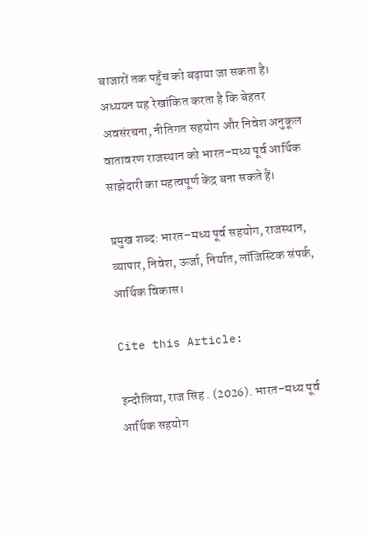बाजारों तक पहुँच को बढ़ाया जा सकता है। अध्ययन यह रेखांकित करता है कि बेहतर अवसंरचना, नीतिगत सहयोग और निवेश अनुकूल वातावरण राजस्थान को भारत–मध्य पूर्व आर्थिक साझेदारी का महत्वपूर्ण केंद्र बना सकते हैं।

प्रमुख शब्द: भारत–मध्य पूर्व सहयोग, राजस्थान, व्यापार, निवेश, ऊर्जा, निर्यात, लॉजिस्टिक संपर्क, आर्थिक विकास।

Cite this Article:

इन्दौलिया, राज सिंह . (2026). भारत–मध्य पूर्व आर्थिक सहयोग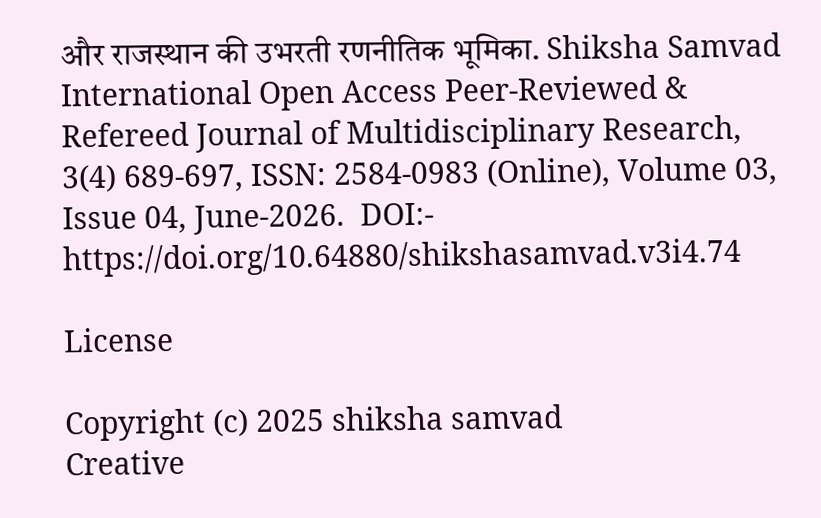और राजस्थान की उभरती रणनीतिक भूमिका. Shiksha Samvad International Open Access Peer-Reviewed & Refereed Journal of Multidisciplinary Research, 3(4) 689-697, ISSN: 2584-0983 (Online), Volume 03, Issue 04, June-2026.  DOI:- https://doi.org/10.64880/shikshasamvad.v3i4.74

License

Copyright (c) 2025 shiksha samvad
Creative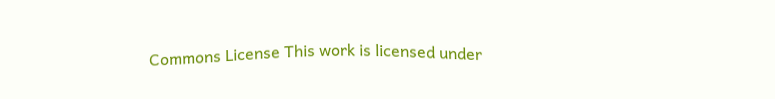Commons License This work is licensed under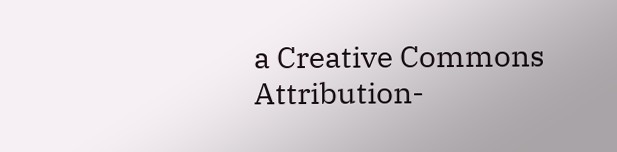a Creative Commons Attribution-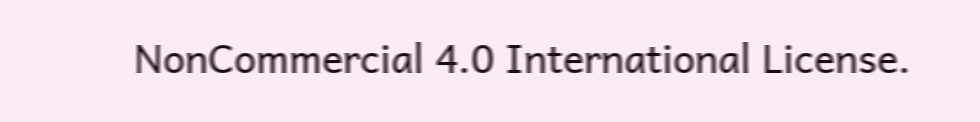NonCommercial 4.0 International License.